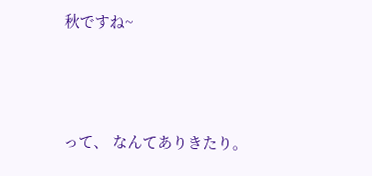秋ですね~



って、 なんてありきたり。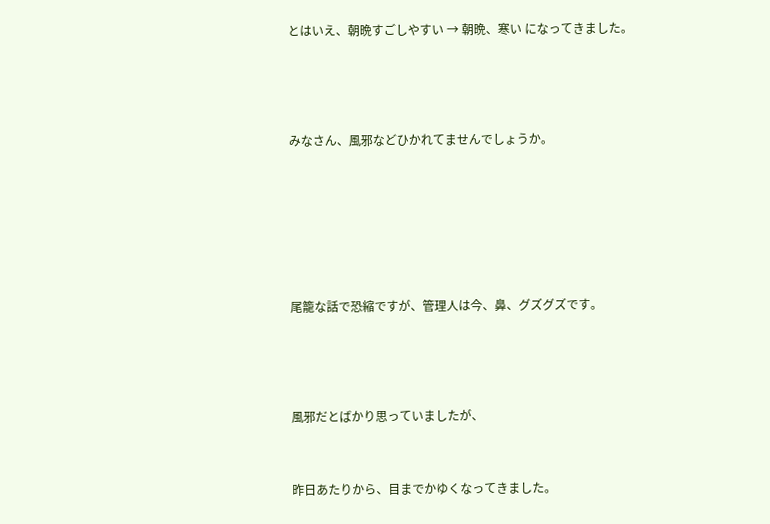とはいえ、朝晩すごしやすい → 朝晩、寒い になってきました。





みなさん、風邪などひかれてませんでしょうか。








尾籠な話で恐縮ですが、管理人は今、鼻、グズグズです。





風邪だとばかり思っていましたが、



昨日あたりから、目までかゆくなってきました。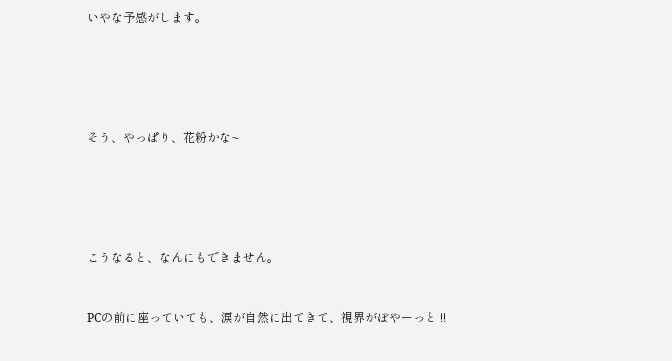いやな予感がします。







そう、やっぱり、花粉かな~







こうなると、なんにもできません。



PCの前に座っていても、涙が自然に出てきて、視界がぼやーっと !!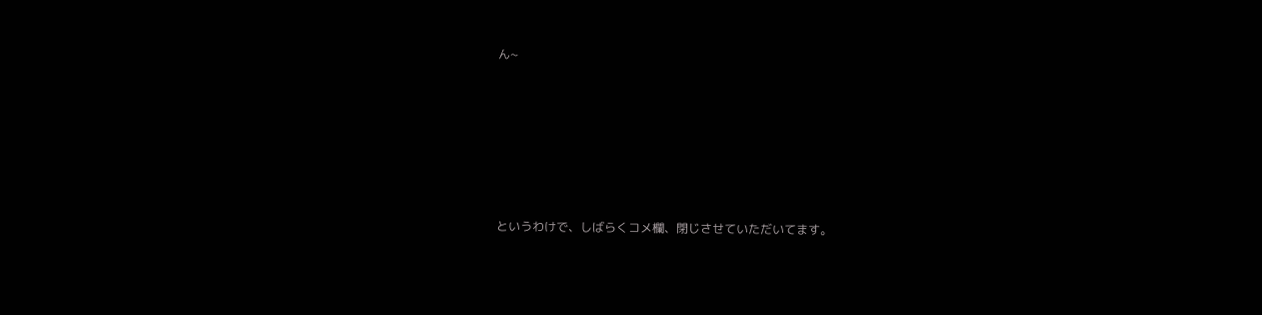ん~






というわけで、しばらくコメ欄、閉じさせていただいてます。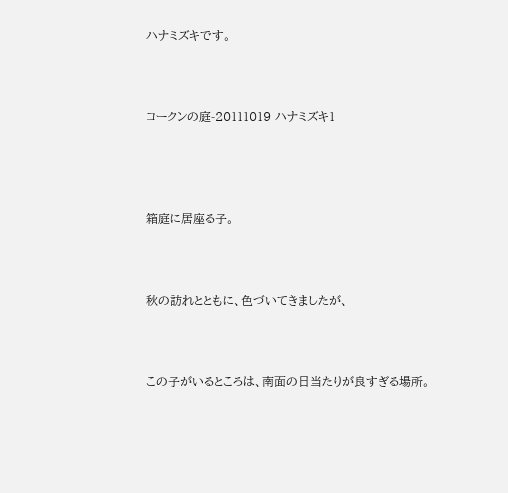ハナミズキです。



コークンの庭-20111019 ハナミズキ1




箱庭に居座る子。



秋の訪れとともに、色づいてきましたが、



この子がいるところは、南面の日当たりが良すぎる場所。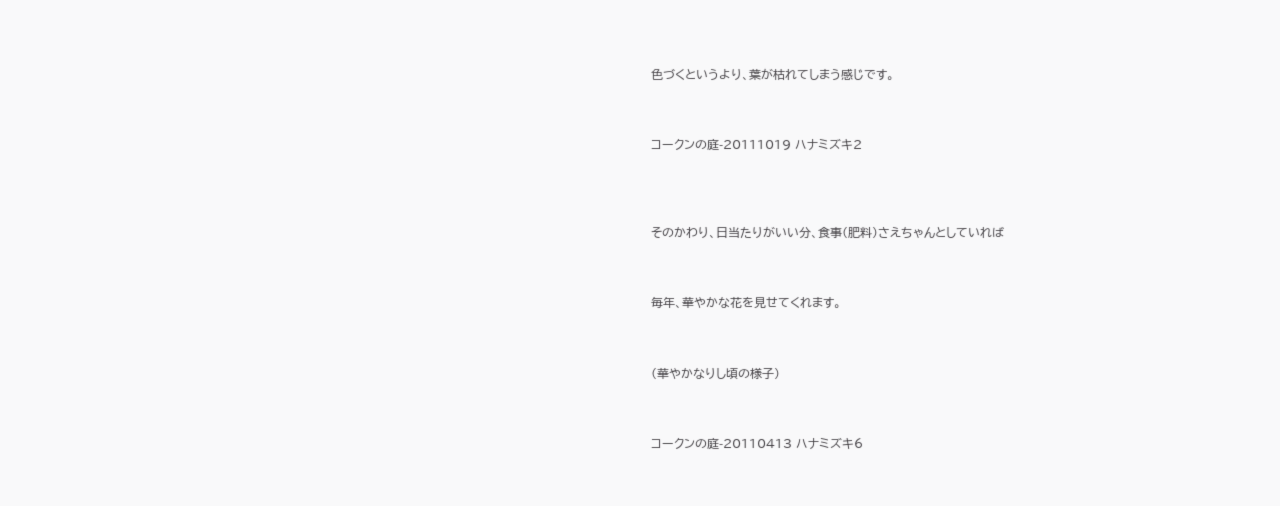色づくというより、葉が枯れてしまう感じです。



コークンの庭-20111019 ハナミズキ2




そのかわり、日当たりがいい分、食事(肥料)さえちゃんとしていれば



毎年、華やかな花を見せてくれます。



(華やかなりし頃の様子)



コークンの庭-20110413 ハナミズキ6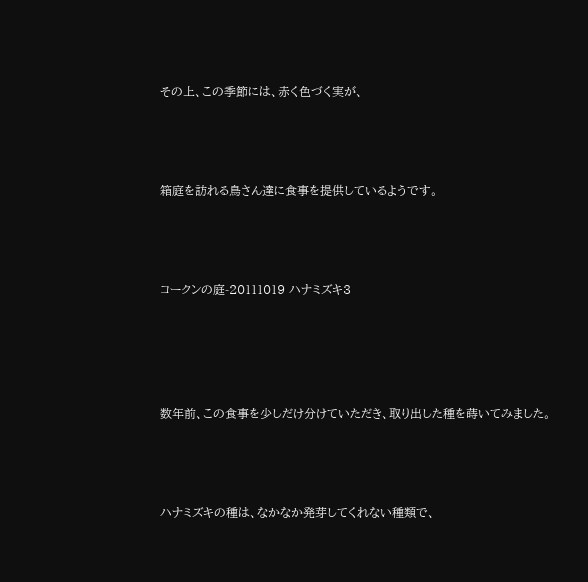その上、この季節には、赤く色づく実が、



箱庭を訪れる鳥さん達に食事を提供しているようです。



コークンの庭-20111019 ハナミズキ3




数年前、この食事を少しだけ分けていただき、取り出した種を蒔いてみました。



ハナミズキの種は、なかなか発芽してくれない種類で、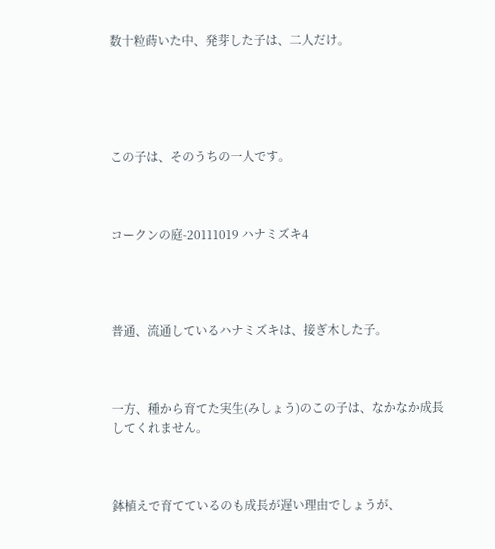数十粒蒔いた中、発芽した子は、二人だけ。





この子は、そのうちの一人です。



コークンの庭-20111019 ハナミズキ4




普通、流通しているハナミズキは、接ぎ木した子。



一方、種から育てた実生(みしょう)のこの子は、なかなか成長してくれません。



鉢植えで育てているのも成長が遅い理由でしょうが、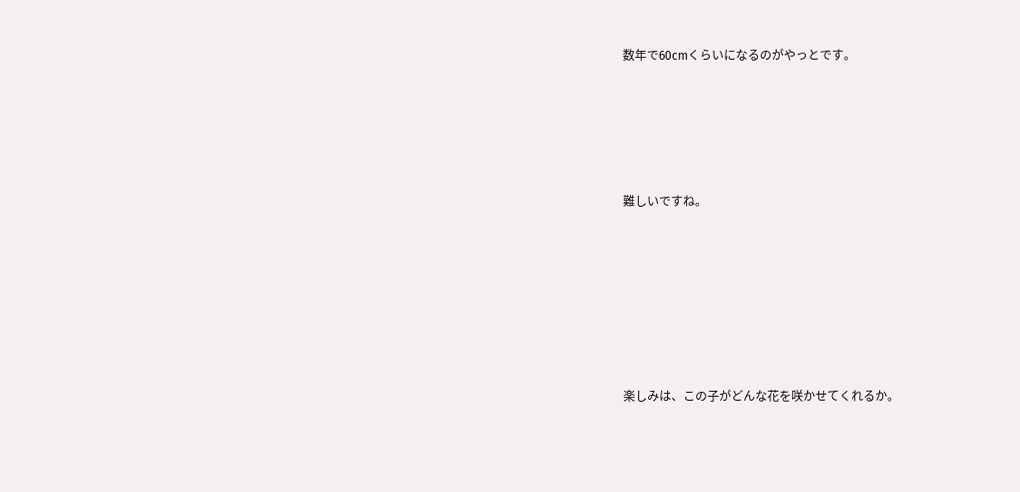数年で60cmくらいになるのがやっとです。





難しいですね。







楽しみは、この子がどんな花を咲かせてくれるか。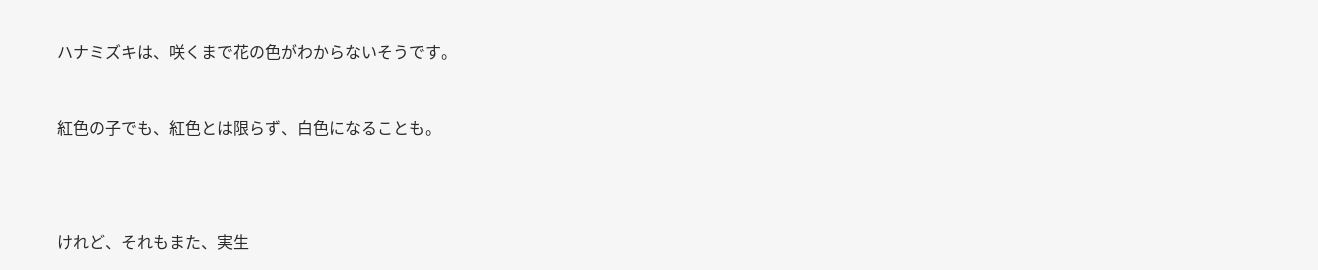ハナミズキは、咲くまで花の色がわからないそうです。



紅色の子でも、紅色とは限らず、白色になることも。





けれど、それもまた、実生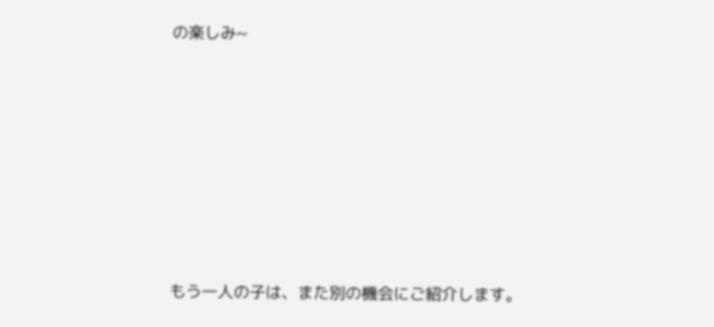の楽しみ~







もう一人の子は、また別の機会にご紹介します。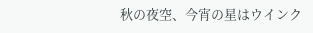秋の夜空、今宵の星はウインク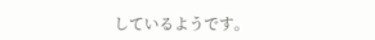しているようです。